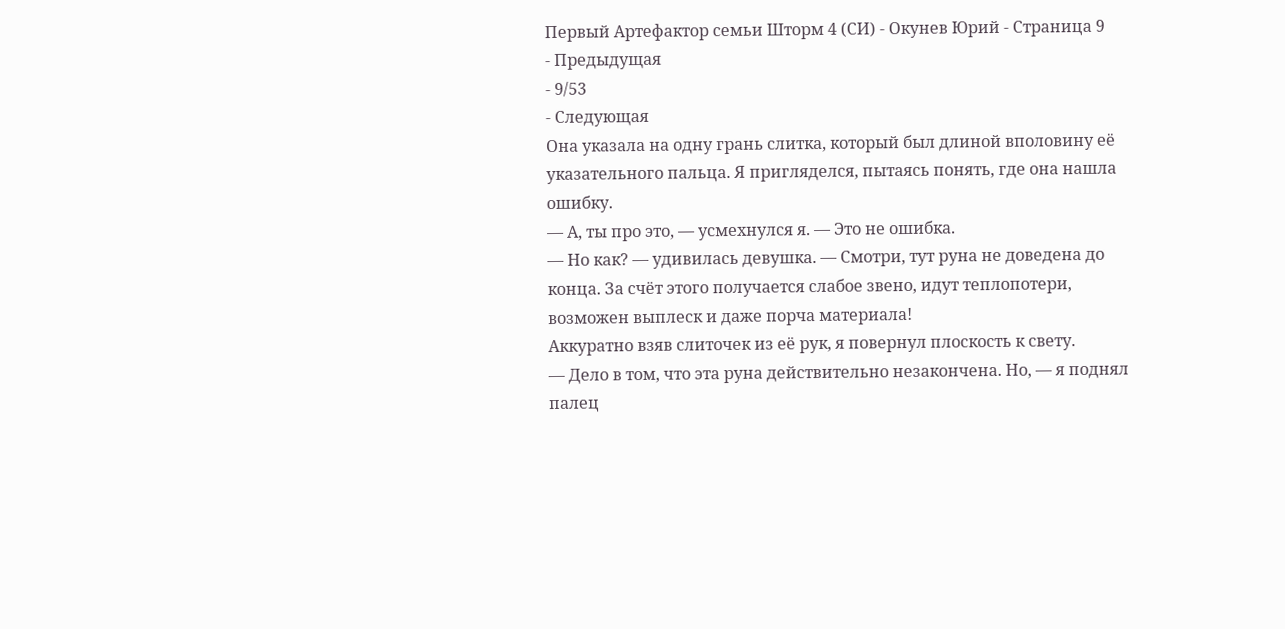Первый Артефактор семьи Шторм 4 (СИ) - Окунев Юрий - Страница 9
- Предыдущая
- 9/53
- Следующая
Она указала на одну грань слитка, который был длиной вполовину её указательного пальца. Я пригляделся, пытаясь понять, где она нашла ошибку.
— А, ты про это, — усмехнулся я. — Это не ошибка.
— Но как? — удивилась девушка. — Смотри, тут руна не доведена до конца. За счёт этого получается слабое звено, идут теплопотери, возможен выплеск и даже порча материала!
Аккуратно взяв слиточек из её рук, я повернул плоскость к свету.
— Дело в том, что эта руна действительно незакончена. Но, — я поднял палец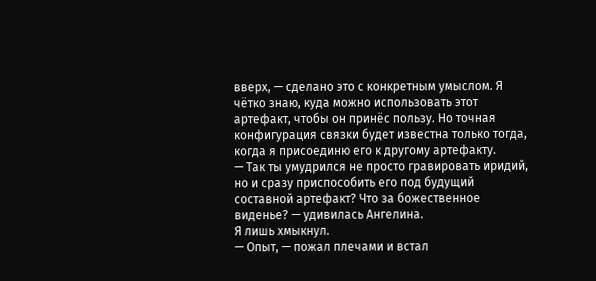вверх, — сделано это с конкретным умыслом. Я чётко знаю, куда можно использовать этот артефакт, чтобы он принёс пользу. Но точная конфигурация связки будет известна только тогда, когда я присоединю его к другому артефакту.
— Так ты умудрился не просто гравировать иридий, но и сразу приспособить его под будущий составной артефакт? Что за божественное виденье? — удивилась Ангелина.
Я лишь хмыкнул.
— Опыт, — пожал плечами и встал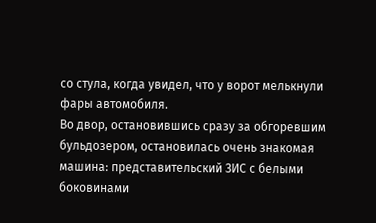со стула, когда увидел, что у ворот мелькнули фары автомобиля.
Во двор, остановившись сразу за обгоревшим бульдозером, остановилась очень знакомая машина: представительский ЗИС с белыми боковинами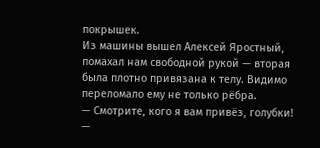покрышек.
Из машины вышел Алексей Яростный, помахал нам свободной рукой — вторая была плотно привязана к телу. Видимо переломало ему не только рёбра.
— Смотрите, кого я вам привёз, голубки! —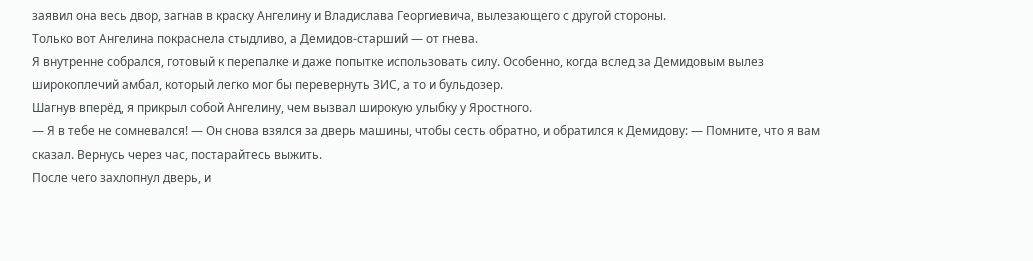заявил она весь двор, загнав в краску Ангелину и Владислава Георгиевича, вылезающего с другой стороны.
Только вот Ангелина покраснела стыдливо, а Демидов-старший — от гнева.
Я внутренне собрался, готовый к перепалке и даже попытке использовать силу. Особенно, когда вслед за Демидовым вылез широкоплечий амбал, который легко мог бы перевернуть ЗИС, а то и бульдозер.
Шагнув вперёд, я прикрыл собой Ангелину, чем вызвал широкую улыбку у Яростного.
— Я в тебе не сомневался! — Он снова взялся за дверь машины, чтобы сесть обратно, и обратился к Демидову: — Помните, что я вам сказал. Вернусь через час, постарайтесь выжить.
После чего захлопнул дверь, и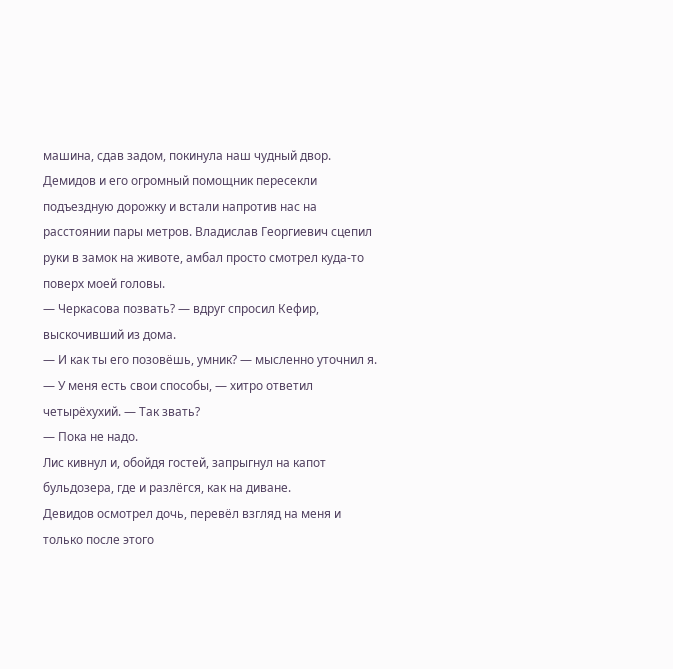машина, сдав задом, покинула наш чудный двор.
Демидов и его огромный помощник пересекли подъездную дорожку и встали напротив нас на расстоянии пары метров. Владислав Георгиевич сцепил руки в замок на животе, амбал просто смотрел куда-то поверх моей головы.
— Черкасова позвать? — вдруг спросил Кефир, выскочивший из дома.
— И как ты его позовёшь, умник? — мысленно уточнил я.
— У меня есть свои способы, — хитро ответил четырёхухий. — Так звать?
— Пока не надо.
Лис кивнул и, обойдя гостей, запрыгнул на капот бульдозера, где и разлёгся, как на диване.
Девидов осмотрел дочь, перевёл взгляд на меня и только после этого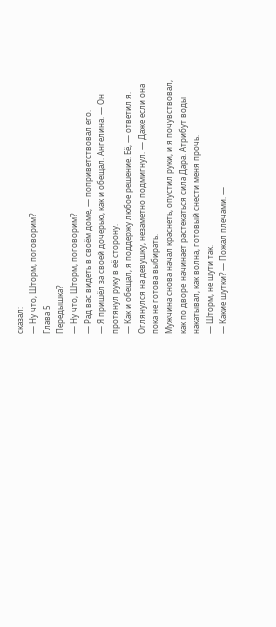сказал:
— Ну что, Шторм, поговорим?
Глава 5
Передышка?
— Ну что, Шторм, поговорим?
— Рад вас видеть в своём доме, — поприветствовал его.
— Я пришёл за своей дочерью, как и обещал. Ангелина. — Он протянул руку в её сторону.
— Как и обещал, я поддержу любое решение. Её, — ответил я. Оглянулся на девушку, незаметно подмигнул. — Даже если она пока не готова выбирать.
Мужчина снова начал краснеть, опустил руки, и я почувствовал, как по дворe начинает растекаться сила Дара. Атрибут воды накатывал, как волна, готовый снести меня прочь.
— Шторм, не шути так.
— Какие шутки? — Пожал плечами. —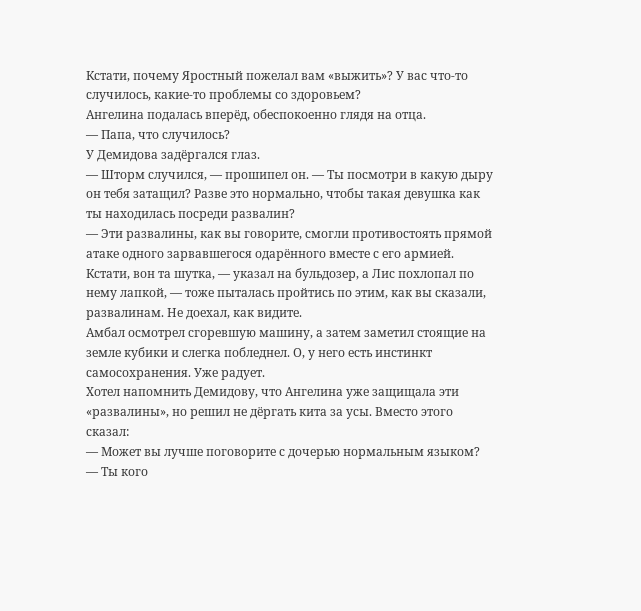Кстати, почему Яростный пожелал вам «выжить»? У вас что-то случилось, какие-то проблемы со здоровьем?
Ангелина подалась вперёд, обеспокоенно глядя на отца.
— Папа, что случилось?
У Демидова задёргался глаз.
— Шторм случился, — прошипел он. — Ты посмотри в какую дыру он тебя затащил? Разве это нормально, чтобы такая девушка как ты находилась посреди развалин?
— Эти развалины, как вы говорите, смогли противостоять прямой атаке одного зарвавшегося одарённого вместе с его армией. Кстати, вон та шутка, — указал на бульдозер, а Лис похлопал по нему лапкой, — тоже пыталась пройтись по этим, как вы сказали, развалинам. Не доехал, как видите.
Амбал осмотрел сгоревшую машину, а затем заметил стоящие на земле кубики и слегка побледнел. О, у него есть инстинкт самосохранения. Уже радует.
Хотел напомнить Демидову, что Ангелина уже защищала эти «развалины», но решил не дёргать кита за усы. Вместо этого сказал:
— Может вы лучше поговорите с дочерью нормальным языком?
— Ты кого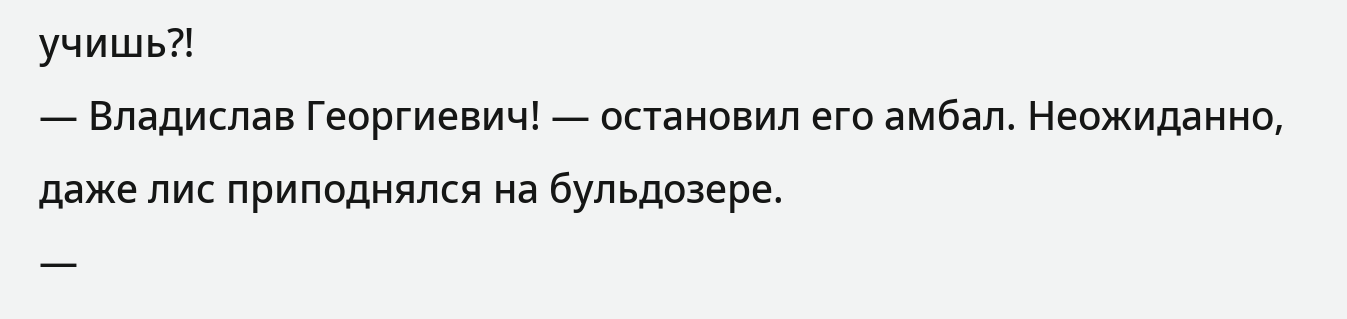учишь⁈
— Владислав Георгиевич! — остановил его амбал. Неожиданно, даже лис приподнялся на бульдозере.
—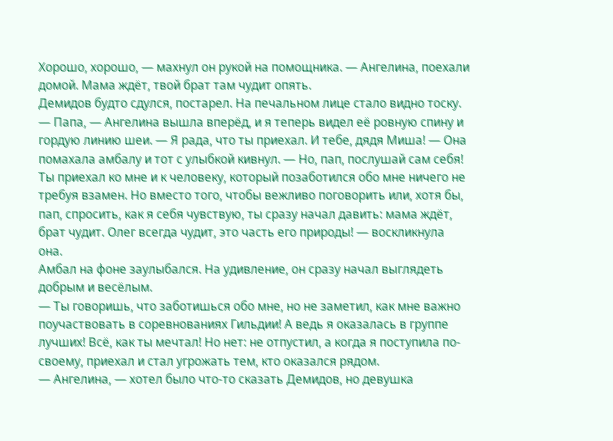Хорошо, хорошо, — махнул он рукой на помощника. — Ангелина, поехали домой. Мама ждёт, твой брат там чудит опять.
Демидов будто сдулся, постарел. На печальном лице стало видно тоску.
— Папа, — Ангелина вышла вперёд, и я теперь видел её ровную спину и гордую линию шеи. — Я рада, что ты приехал. И тебе, дядя Миша! — Она помахала амбалу и тот с улыбкой кивнул. — Но, пап, послушай сам себя! Ты приехал ко мне и к человеку, который позаботился обо мне ничего не требуя взамен. Но вместо того, чтобы вежливо поговорить или, хотя бы, пап, спросить, как я себя чувствую, ты сразу начал давить: мама ждёт, брат чудит. Олег всегда чудит, это часть его природы! — воскликнула она.
Амбал на фоне заулыбался. На удивление, он сразу начал выглядеть добрым и весёлым.
— Ты говоришь, что заботишься обо мне, но не заметил, как мне важно поучаствовать в соревнованиях Гильдии! А ведь я оказалась в группе лучших! Всё, как ты мечтал! Но нет: не отпустил, а когда я поступила по-своему, приехал и стал угрожать тем, кто оказался рядом.
— Ангелина, — хотел было что-то сказать Демидов, но девушка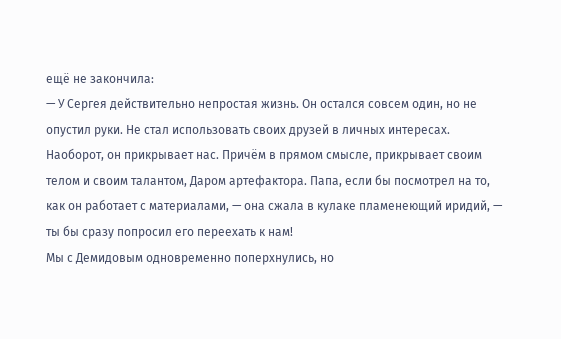ещё не закончила:
— У Сергея действительно непростая жизнь. Он остался совсем один, но не опустил руки. Не стал использовать своих друзей в личных интересах. Наоборот, он прикрывает нас. Причём в прямом смысле, прикрывает своим телом и своим талантом, Даром артефактора. Папа, если бы посмотрел на то, как он работает с материалами, — она сжала в кулаке пламенеющий иридий, — ты бы сразу попросил его переехать к нам!
Мы с Демидовым одновременно поперхнулись, но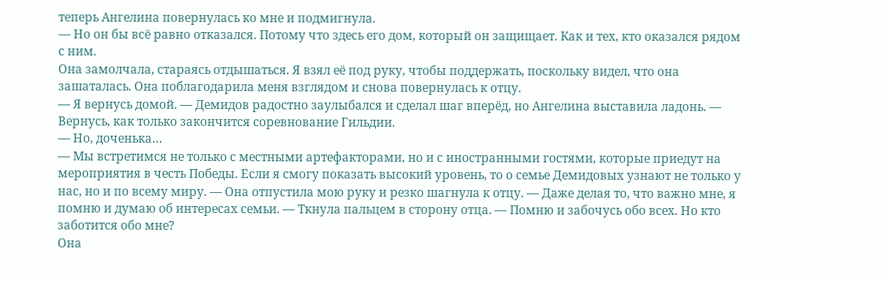теперь Ангелина повернулась ко мне и подмигнула.
— Но он бы всё равно отказался. Потому что здесь его дом, который он защищает. Как и тех, кто оказался рядом с ним.
Она замолчала, стараясь отдышаться. Я взял её под руку, чтобы поддержать, поскольку видел, что она зашаталась. Она поблагодарила меня взглядом и снова повернулась к отцу.
— Я вернусь домой. — Демидов радостно заулыбался и сделал шаг вперёд, но Ангелина выставила ладонь. — Вернусь, как только закончится соревнование Гильдии.
— Но, доченька…
— Мы встретимся не только с местными артефакторами, но и с иностранными гостями, которые приедут на мероприятия в честь Победы. Если я смогу показать высокий уровень, то о семье Демидовых узнают не только у нас, но и по всему миру. — Она отпустила мою руку и резко шагнула к отцу. — Даже делая то, что важно мне, я помню и думаю об интересах семьи. — Ткнула пальцем в сторону отца. — Помню и забочусь обо всех. Но кто заботится обо мне?
Она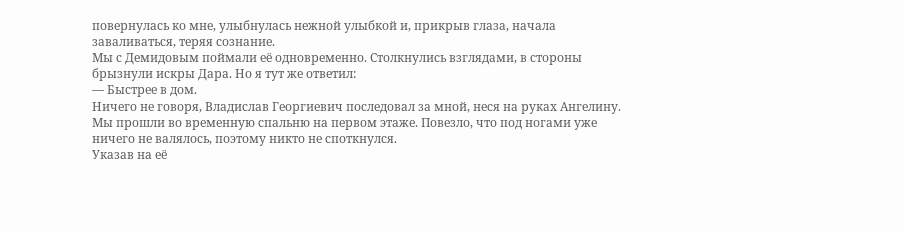повернулась ко мне, улыбнулась нежной улыбкой и, прикрыв глаза, начала заваливаться, теряя сознание.
Мы с Демидовым поймали её одновременно. Столкнулись взглядами, в стороны брызнули искры Дара. Но я тут же ответил:
— Быстрее в дом.
Ничего не говоря, Владислав Георгиевич последовал за мной, неся на руках Ангелину. Мы прошли во временную спальню на первом этаже. Повезло, что под ногами уже ничего не валялось, поэтому никто не споткнулся.
Указав на её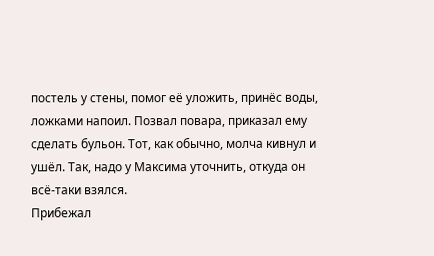постель у стены, помог её уложить, принёс воды, ложками напоил. Позвал повара, приказал ему сделать бульон. Тот, как обычно, молча кивнул и ушёл. Так, надо у Максима уточнить, откуда он всё-таки взялся.
Прибежал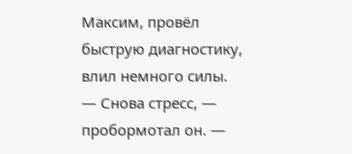Максим, провёл быструю диагностику, влил немного силы.
— Снова стресс, — пробормотал он. —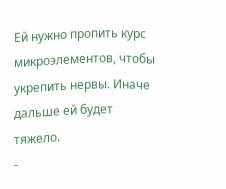Ей нужно пропить курс микроэлементов, чтобы укрепить нервы. Иначе дальше ей будет тяжело.
-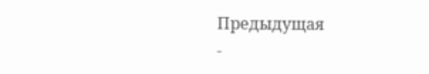Предыдущая
-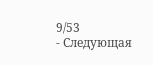9/53
- Следующая